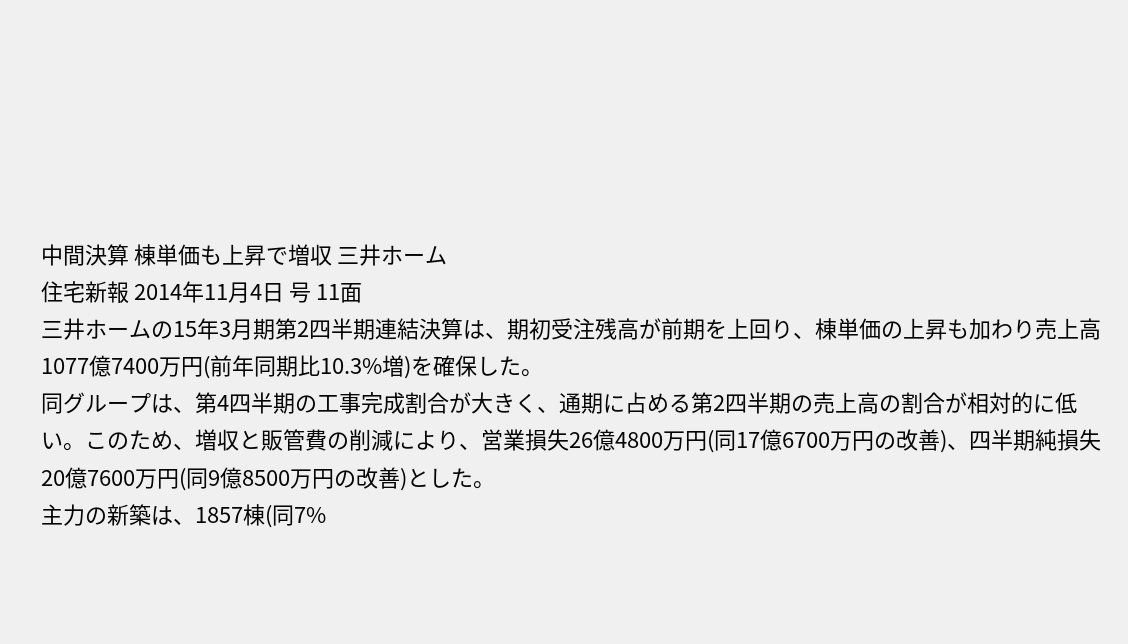中間決算 棟単価も上昇で増収 三井ホーム
住宅新報 2014年11月4日 号 11面
三井ホームの15年3月期第2四半期連結決算は、期初受注残高が前期を上回り、棟単価の上昇も加わり売上高1077億7400万円(前年同期比10.3%増)を確保した。
同グループは、第4四半期の工事完成割合が大きく、通期に占める第2四半期の売上高の割合が相対的に低い。このため、増収と販管費の削減により、営業損失26億4800万円(同17億6700万円の改善)、四半期純損失20億7600万円(同9億8500万円の改善)とした。
主力の新築は、1857棟(同7%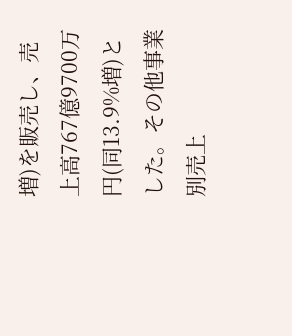増)を販売し、売上高767億9700万円(同13.9%増)とした。その他事業別売上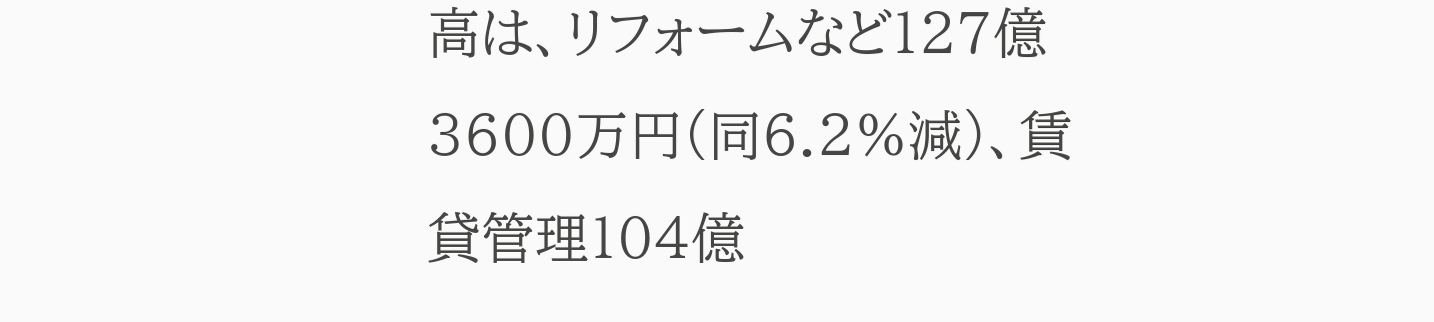高は、リフォームなど127億3600万円(同6.2%減)、賃貸管理104億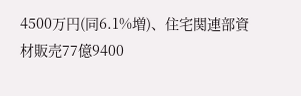4500万円(同6.1%増)、住宅関連部資材販売77億9400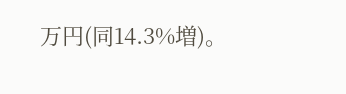万円(同14.3%増)。